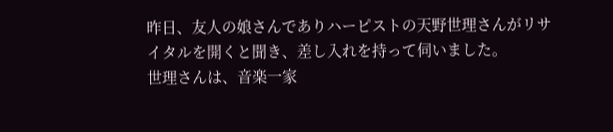昨日、友人の娘さんでありハーピストの天野世理さんがリサイタルを開くと聞き、差し入れを持って伺いました。
世理さんは、音楽一家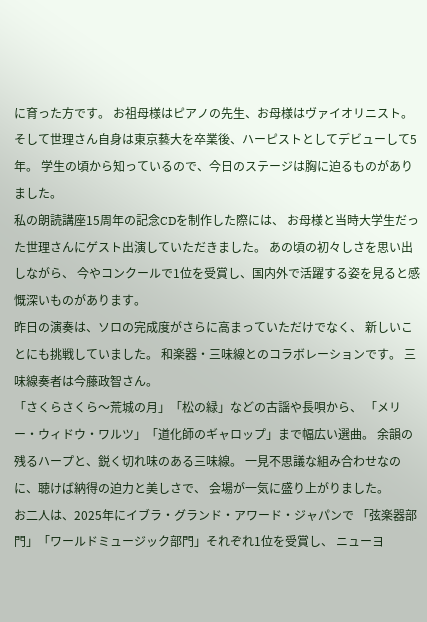に育った方です。 お祖母様はピアノの先生、お母様はヴァイオリニスト。 そして世理さん自身は東京藝大を卒業後、ハーピストとしてデビューして5年。 学生の頃から知っているので、今日のステージは胸に迫るものがありました。
私の朗読講座15周年の記念CDを制作した際には、 お母様と当時大学生だった世理さんにゲスト出演していただきました。 あの頃の初々しさを思い出しながら、 今やコンクールで1位を受賞し、国内外で活躍する姿を見ると感慨深いものがあります。
昨日の演奏は、ソロの完成度がさらに高まっていただけでなく、 新しいことにも挑戦していました。 和楽器・三味線とのコラボレーションです。 三味線奏者は今藤政智さん。
「さくらさくら〜荒城の月」「松の緑」などの古謡や長唄から、 「メリー・ウィドウ・ワルツ」「道化師のギャロップ」まで幅広い選曲。 余韻の残るハープと、鋭く切れ味のある三味線。 一見不思議な組み合わせなのに、聴けば納得の迫力と美しさで、 会場が一気に盛り上がりました。
お二人は、2025年にイブラ・グランド・アワード・ジャパンで 「弦楽器部門」「ワールドミュージック部門」それぞれ1位を受賞し、 ニューヨ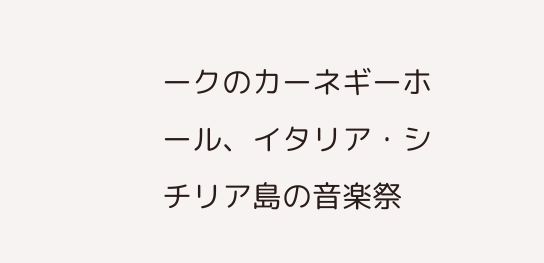ークのカーネギーホール、イタリア・シチリア島の音楽祭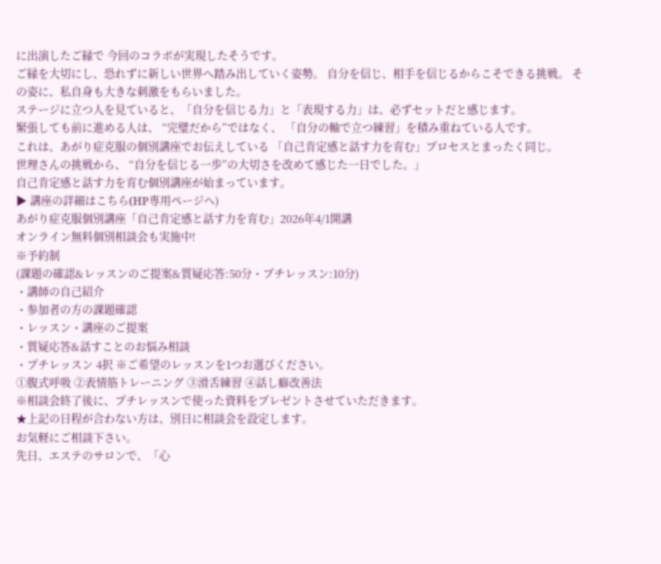に出演したご縁で 今回のコラボが実現したそうです。
ご縁を大切にし、恐れずに新しい世界へ踏み出していく姿勢。 自分を信じ、相手を信じるからこそできる挑戦。 その姿に、私自身も大きな刺激をもらいました。
ステージに立つ人を見ていると、「自分を信じる力」と「表現する力」は、必ずセットだと感じます。
緊張しても前に進める人は、 “完璧だから”ではなく、 「自分の軸で立つ練習」を積み重ねている人です。
これは、あがり症克服の個別講座でお伝えしている 「自己肯定感と話す力を育む」プロセスとまったく同じ。
世理さんの挑戦から、 “自分を信じる一歩”の大切さを改めて感じた一日でした。」
自己肯定感と話す力を育む個別講座が始まっています。
▶ 講座の詳細はこちら(HP専用ページへ)
あがり症克服個別講座「自己肯定感と話す力を育む」2026年4/1開講
オンライン無料個別相談会も実施中!
※予約制
(課題の確認&レッスンのご提案&質疑応答:50分・プチレッスン:10分)
・講師の自己紹介
・参加者の方の課題確認
・レッスン・講座のご提案
・質疑応答&話すことのお悩み相談
・プチレッスン 4択 ※ご希望のレッスンを1つお選びください。
①腹式呼吸 ②表情筋トレーニング ③滑舌練習 ④話し癖改善法
※相談会終了後に、プチレッスンで使った資料をプレゼントさせていただきます。
★上記の日程が合わない方は、別日に相談会を設定します。
お気軽にご相談下さい。
先日、エステのサロンで、「心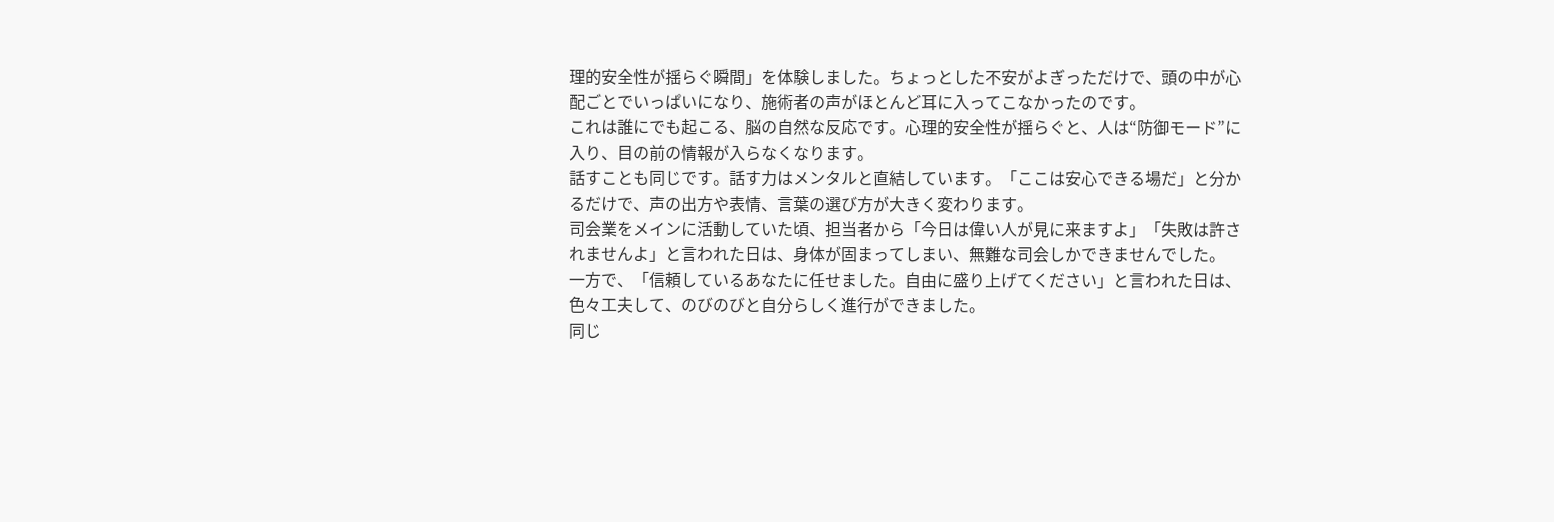理的安全性が揺らぐ瞬間」を体験しました。ちょっとした不安がよぎっただけで、頭の中が心配ごとでいっぱいになり、施術者の声がほとんど耳に入ってこなかったのです。
これは誰にでも起こる、脳の自然な反応です。心理的安全性が揺らぐと、人は“防御モード”に入り、目の前の情報が入らなくなります。
話すことも同じです。話す力はメンタルと直結しています。「ここは安心できる場だ」と分かるだけで、声の出方や表情、言葉の選び方が大きく変わります。
司会業をメインに活動していた頃、担当者から「今日は偉い人が見に来ますよ」「失敗は許されませんよ」と言われた日は、身体が固まってしまい、無難な司会しかできませんでした。
一方で、「信頼しているあなたに任せました。自由に盛り上げてください」と言われた日は、色々工夫して、のびのびと自分らしく進行ができました。
同じ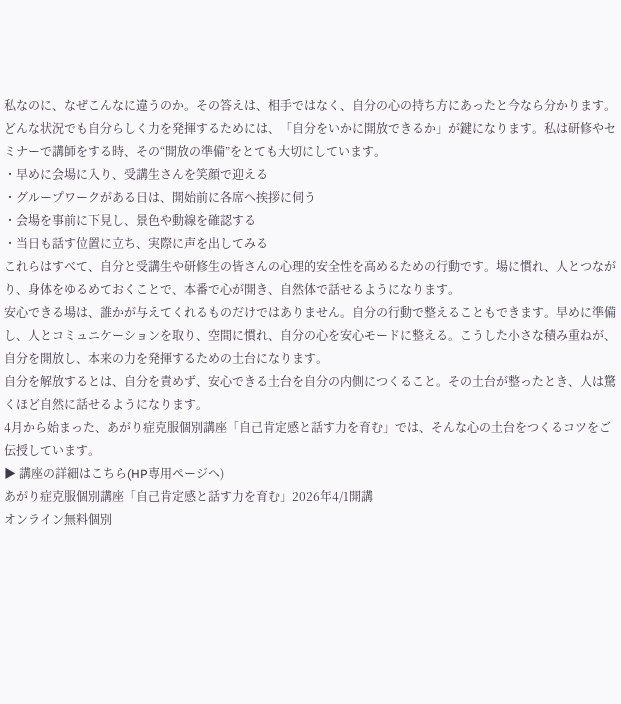私なのに、なぜこんなに違うのか。その答えは、相手ではなく、自分の心の持ち方にあったと今なら分かります。
どんな状況でも自分らしく力を発揮するためには、「自分をいかに開放できるか」が鍵になります。私は研修やセミナーで講師をする時、その“開放の準備”をとても大切にしています。
・早めに会場に入り、受講生さんを笑顔で迎える
・グループワークがある日は、開始前に各席へ挨拶に伺う
・会場を事前に下見し、景色や動線を確認する
・当日も話す位置に立ち、実際に声を出してみる
これらはすべて、自分と受講生や研修生の皆さんの心理的安全性を高めるための行動です。場に慣れ、人とつながり、身体をゆるめておくことで、本番で心が開き、自然体で話せるようになります。
安心できる場は、誰かが与えてくれるものだけではありません。自分の行動で整えることもできます。早めに準備し、人とコミュニケーションを取り、空間に慣れ、自分の心を安心モードに整える。こうした小さな積み重ねが、自分を開放し、本来の力を発揮するための土台になります。
自分を解放するとは、自分を責めず、安心できる土台を自分の内側につくること。その土台が整ったとき、人は驚くほど自然に話せるようになります。
4月から始まった、あがり症克服個別講座「自己肯定感と話す力を育む」では、そんな心の土台をつくるコツをご伝授しています。
▶ 講座の詳細はこちら(HP専用ページへ)
あがり症克服個別講座「自己肯定感と話す力を育む」2026年4/1開講
オンライン無料個別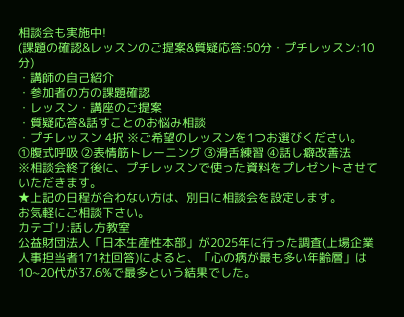相談会も実施中!
(課題の確認&レッスンのご提案&質疑応答:50分・プチレッスン:10分)
・講師の自己紹介
・参加者の方の課題確認
・レッスン・講座のご提案
・質疑応答&話すことのお悩み相談
・プチレッスン 4択 ※ご希望のレッスンを1つお選びください。
①腹式呼吸 ②表情筋トレーニング ③滑舌練習 ④話し癖改善法
※相談会終了後に、プチレッスンで使った資料をプレゼントさせていただきます。
★上記の日程が合わない方は、別日に相談会を設定します。
お気軽にご相談下さい。
カテゴリ:話し方教室
公益財団法人「日本生産性本部」が2025年に行った調査(上場企業人事担当者171社回答)によると、「心の病が最も多い年齢層」は10~20代が37.6%で最多という結果でした。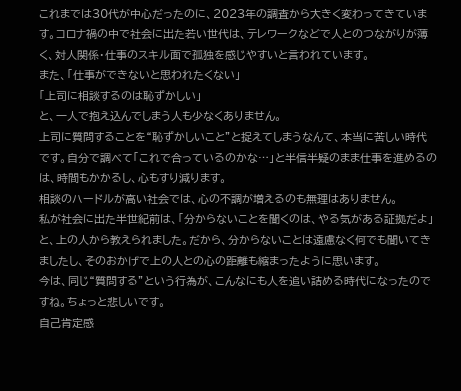これまでは30代が中心だったのに、2023年の調査から大きく変わってきています。コロナ禍の中で社会に出た若い世代は、テレワークなどで人とのつながりが薄く、対人関係・仕事のスキル面で孤独を感じやすいと言われています。
また、「仕事ができないと思われたくない」
「上司に相談するのは恥ずかしい」
と、一人で抱え込んでしまう人も少なくありません。
上司に質問することを“恥ずかしいこと”と捉えてしまうなんて、本当に苦しい時代です。自分で調べて「これで合っているのかな…」と半信半疑のまま仕事を進めるのは、時間もかかるし、心もすり減ります。
相談のハードルが高い社会では、心の不調が増えるのも無理はありません。
私が社会に出た半世紀前は、「分からないことを聞くのは、やる気がある証拠だよ」と、上の人から教えられました。だから、分からないことは遠慮なく何でも聞いてきましたし、そのおかげで上の人との心の距離も縮まったように思います。
今は、同じ“質問する”という行為が、こんなにも人を追い詰める時代になったのですね。ちょっと悲しいです。
自己肯定感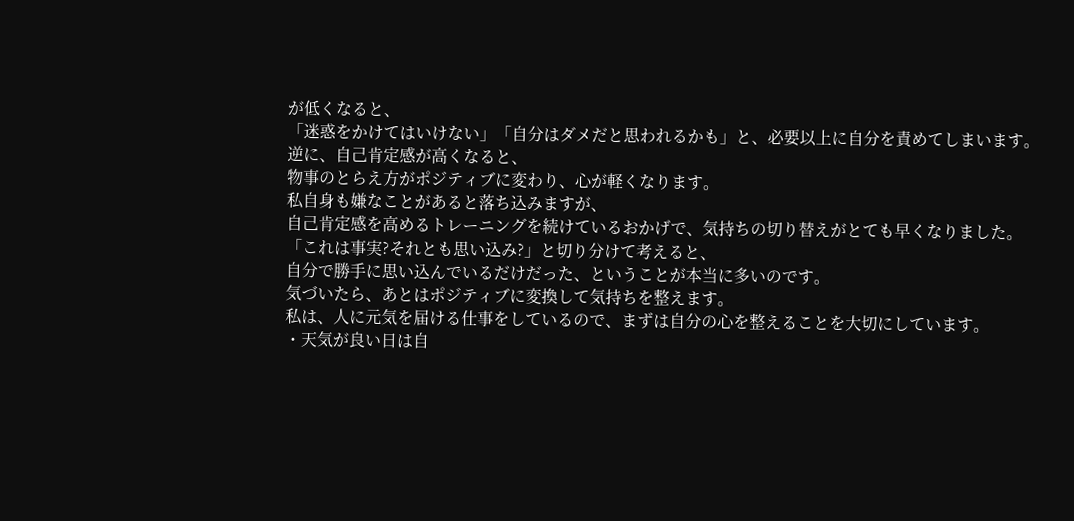が低くなると、
「迷惑をかけてはいけない」「自分はダメだと思われるかも」と、必要以上に自分を責めてしまいます。
逆に、自己肯定感が高くなると、
物事のとらえ方がポジティブに変わり、心が軽くなります。
私自身も嫌なことがあると落ち込みますが、
自己肯定感を高めるトレーニングを続けているおかげで、気持ちの切り替えがとても早くなりました。
「これは事実?それとも思い込み?」と切り分けて考えると、
自分で勝手に思い込んでいるだけだった、ということが本当に多いのです。
気づいたら、あとはポジティブに変換して気持ちを整えます。
私は、人に元気を届ける仕事をしているので、まずは自分の心を整えることを大切にしています。
・天気が良い日は自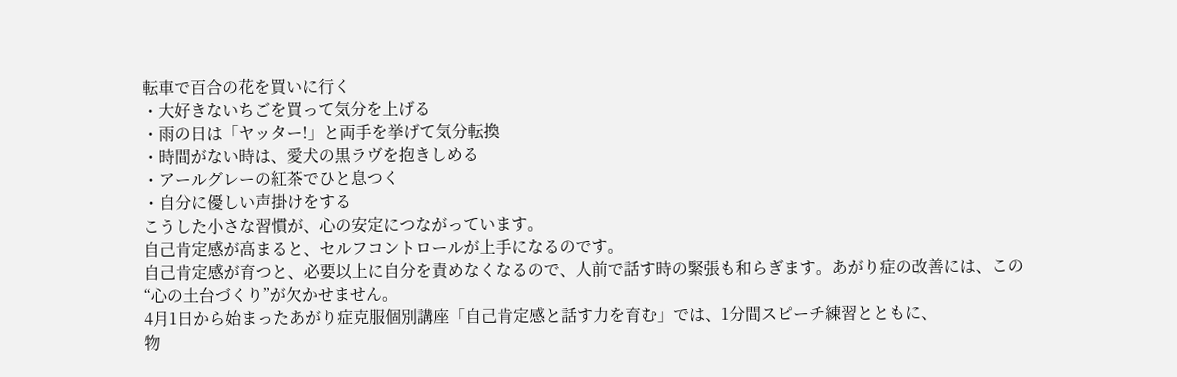転車で百合の花を買いに行く
・大好きないちごを買って気分を上げる
・雨の日は「ヤッター!」と両手を挙げて気分転換
・時間がない時は、愛犬の黒ラヴを抱きしめる
・アールグレーの紅茶でひと息つく
・自分に優しい声掛けをする
こうした小さな習慣が、心の安定につながっています。
自己肯定感が高まると、セルフコントロールが上手になるのです。
自己肯定感が育つと、必要以上に自分を責めなくなるので、人前で話す時の緊張も和らぎます。あがり症の改善には、この“心の土台づくり”が欠かせません。
4月1日から始まったあがり症克服個別講座「自己肯定感と話す力を育む」では、1分間スピーチ練習とともに、
物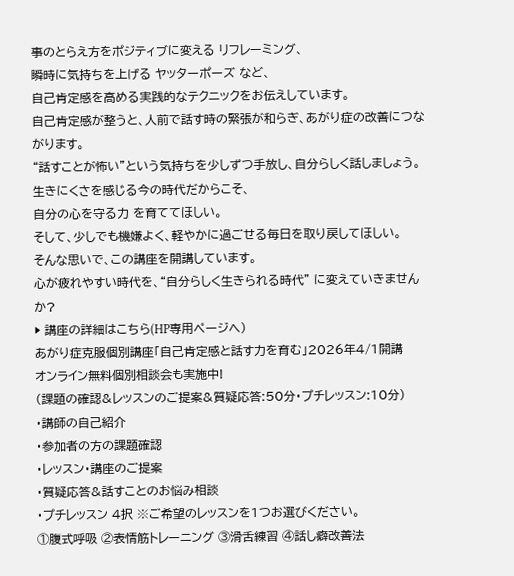事のとらえ方をポジティブに変える リフレーミング、
瞬時に気持ちを上げる ヤッターポーズ など、
自己肯定感を高める実践的なテクニックをお伝えしています。
自己肯定感が整うと、人前で話す時の緊張が和らぎ、あがり症の改善につながります。
“話すことが怖い”という気持ちを少しずつ手放し、自分らしく話しましょう。
生きにくさを感じる今の時代だからこそ、
自分の心を守る力 を育ててほしい。
そして、少しでも機嫌よく、軽やかに過ごせる毎日を取り戻してほしい。
そんな思いで、この講座を開講しています。
心が疲れやすい時代を、“自分らしく生きられる時代” に変えていきませんか?
▶ 講座の詳細はこちら(HP専用ページへ)
あがり症克服個別講座「自己肯定感と話す力を育む」2026年4/1開講
オンライン無料個別相談会も実施中!
(課題の確認&レッスンのご提案&質疑応答:50分・プチレッスン:10分)
・講師の自己紹介
・参加者の方の課題確認
・レッスン・講座のご提案
・質疑応答&話すことのお悩み相談
・プチレッスン 4択 ※ご希望のレッスンを1つお選びください。
①腹式呼吸 ②表情筋トレーニング ③滑舌練習 ④話し癖改善法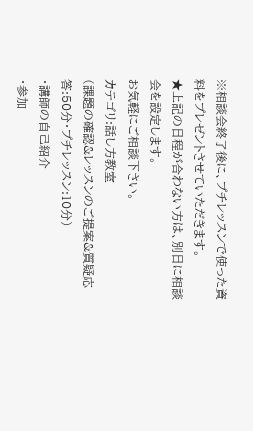※相談会終了後に、プチレッスンで使った資料をプレゼントさせていただきます。
★上記の日程が合わない方は、別日に相談会を設定します。
お気軽にご相談下さい。
カテゴリ:話し方教室
(課題の確認&レッスンのご提案&質疑応答:50分・プチレッスン:10分)
・講師の自己紹介
・参加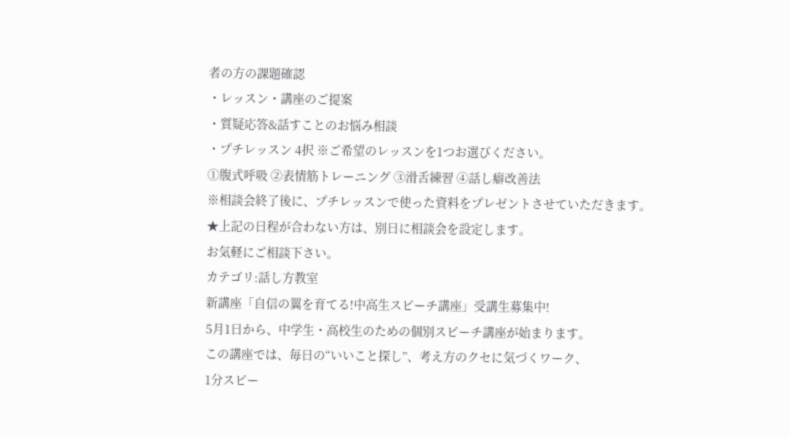者の方の課題確認
・レッスン・講座のご提案
・質疑応答&話すことのお悩み相談
・プチレッスン 4択 ※ご希望のレッスンを1つお選びください。
①腹式呼吸 ②表情筋トレーニング ③滑舌練習 ④話し癖改善法
※相談会終了後に、プチレッスンで使った資料をプレゼントさせていただきます。
★上記の日程が合わない方は、別日に相談会を設定します。
お気軽にご相談下さい。
カテゴリ:話し方教室
新講座「自信の翼を育てる!中高生スピーチ講座」受講生募集中!
5月1日から、中学生・高校生のための個別スピーチ講座が始まります。
この講座では、毎日の“いいこと探し”、考え方のクセに気づくワーク、
1分スピー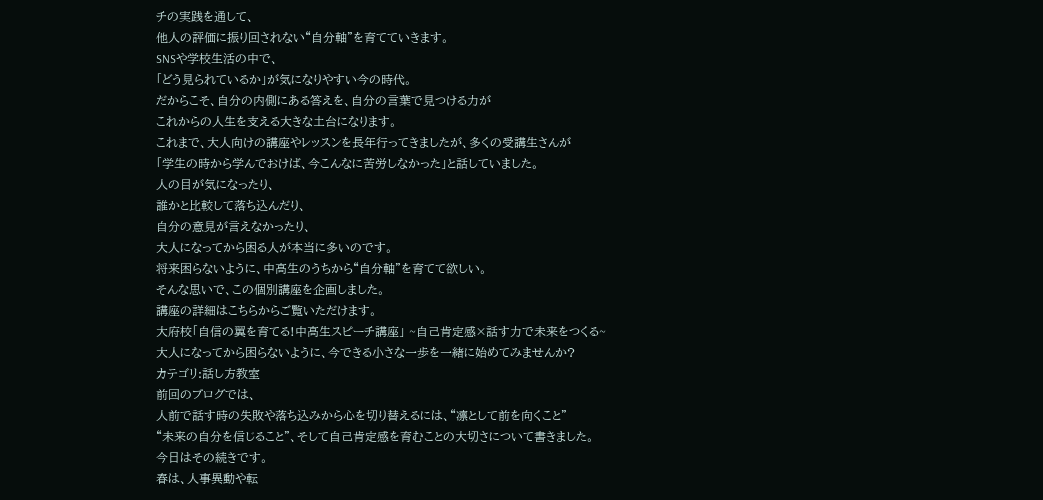チの実践を通して、
他人の評価に振り回されない“自分軸”を育てていきます。
SNSや学校生活の中で、
「どう見られているか」が気になりやすい今の時代。
だからこそ、自分の内側にある答えを、自分の言葉で見つける力が
これからの人生を支える大きな土台になります。
これまで、大人向けの講座やレッスンを長年行ってきましたが、多くの受講生さんが
「学生の時から学んでおけば、今こんなに苦労しなかった」と話していました。
人の目が気になったり、
誰かと比較して落ち込んだり、
自分の意見が言えなかったり、
大人になってから困る人が本当に多いのです。
将来困らないように、中高生のうちから“自分軸”を育てて欲しい。
そんな思いで、この個別講座を企画しました。
講座の詳細はこちらからご覧いただけます。
大府校「自信の翼を育てる!中高生スピーチ講座」 ~自己肯定感×話す力で未来をつくる~
大人になってから困らないように、今できる小さな一歩を一緒に始めてみませんか?
カテゴリ:話し方教室
前回のブログでは、
人前で話す時の失敗や落ち込みから心を切り替えるには、“凛として前を向くこと”
“未来の自分を信じること”、そして自己肯定感を育むことの大切さについて書きました。
今日はその続きです。
春は、人事異動や転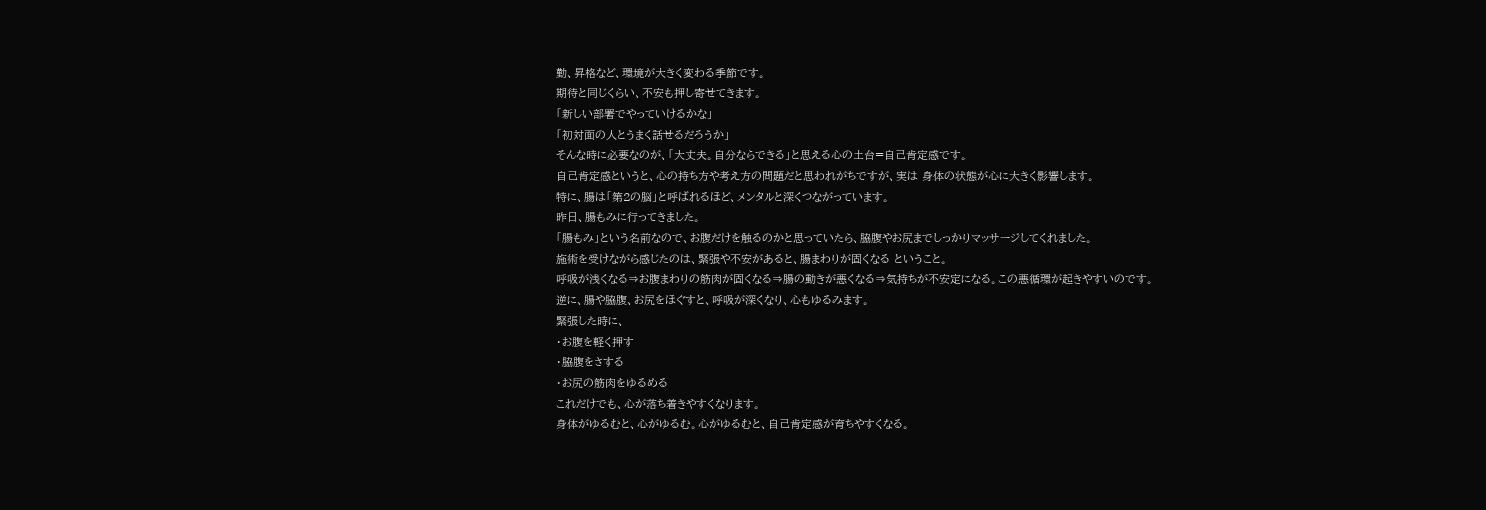勤、昇格など、環境が大きく変わる季節です。
期待と同じくらい、不安も押し寄せてきます。
「新しい部署でやっていけるかな」
「初対面の人とうまく話せるだろうか」
そんな時に必要なのが、「大丈夫。自分ならできる」と思える心の土台=自己肯定感です。
自己肯定感というと、心の持ち方や考え方の問題だと思われがちですが、実は 身体の状態が心に大きく影響します。
特に、腸は「第2の脳」と呼ばれるほど、メンタルと深くつながっています。
昨日、腸もみに行ってきました。
「腸もみ」という名前なので、お腹だけを触るのかと思っていたら、脇腹やお尻までしっかりマッサージしてくれました。
施術を受けながら感じたのは、緊張や不安があると、腸まわりが固くなる ということ。
呼吸が浅くなる⇒お腹まわりの筋肉が固くなる⇒腸の動きが悪くなる⇒気持ちが不安定になる。この悪循環が起きやすいのです。
逆に、腸や脇腹、お尻をほぐすと、呼吸が深くなり、心もゆるみます。
緊張した時に、
・お腹を軽く押す
・脇腹をさする
・お尻の筋肉をゆるめる
これだけでも、心が落ち着きやすくなります。
身体がゆるむと、心がゆるむ。心がゆるむと、自己肯定感が育ちやすくなる。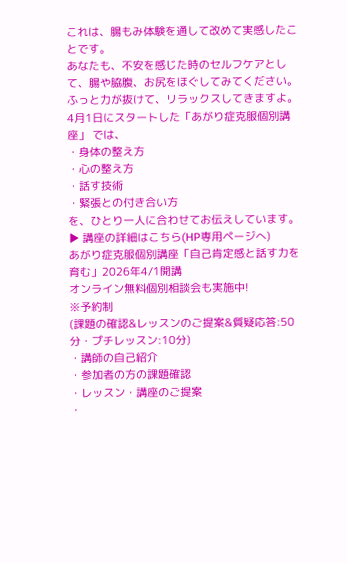これは、腸もみ体験を通して改めて実感したことです。
あなたも、不安を感じた時のセルフケアとして、腸や脇腹、お尻をほぐしてみてください。
ふっと力が抜けて、リラックスしてきますよ。
4月1日にスタートした「あがり症克服個別講座」 では、
・身体の整え方
・心の整え方
・話す技術
・緊張との付き合い方
を、ひとり一人に合わせてお伝えしています。
▶ 講座の詳細はこちら(HP専用ページへ)
あがり症克服個別講座「自己肯定感と話す力を育む」2026年4/1開講
オンライン無料個別相談会も実施中!
※予約制
(課題の確認&レッスンのご提案&質疑応答:50分・プチレッスン:10分)
・講師の自己紹介
・参加者の方の課題確認
・レッスン・講座のご提案
・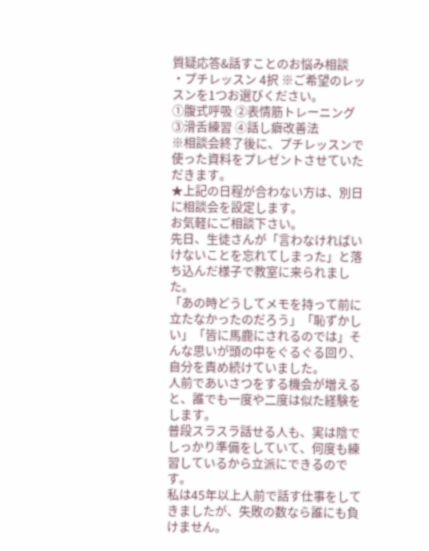質疑応答&話すことのお悩み相談
・プチレッスン 4択 ※ご希望のレッスンを1つお選びください。
①腹式呼吸 ②表情筋トレーニング ③滑舌練習 ④話し癖改善法
※相談会終了後に、プチレッスンで使った資料をプレゼントさせていただきます。
★上記の日程が合わない方は、別日に相談会を設定します。
お気軽にご相談下さい。
先日、生徒さんが「言わなければいけないことを忘れてしまった」と落ち込んだ様子で教室に来られました。
「あの時どうしてメモを持って前に立たなかったのだろう」「恥ずかしい」「皆に馬鹿にされるのでは」そんな思いが頭の中をぐるぐる回り、自分を責め続けていました。
人前であいさつをする機会が増えると、誰でも一度や二度は似た経験をします。
普段スラスラ話せる人も、実は陰でしっかり準備をしていて、何度も練習しているから立派にできるのです。
私は45年以上人前で話す仕事をしてきましたが、失敗の数なら誰にも負けません。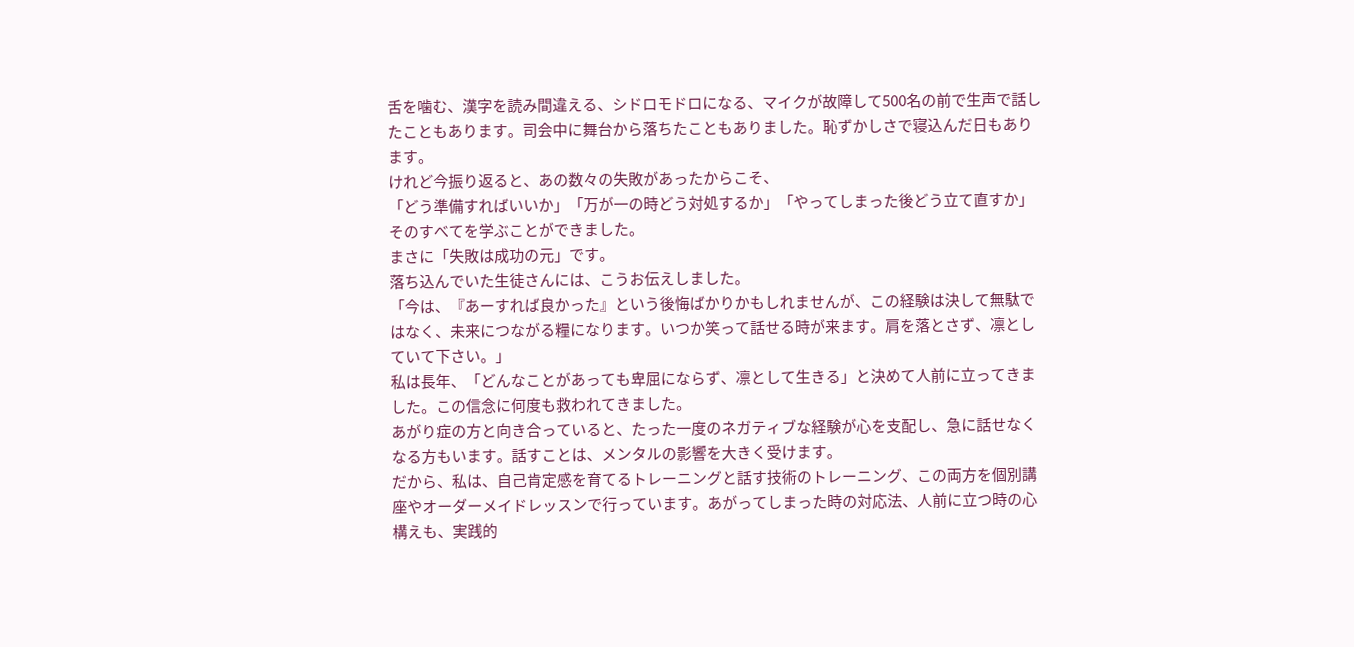舌を噛む、漢字を読み間違える、シドロモドロになる、マイクが故障して500名の前で生声で話したこともあります。司会中に舞台から落ちたこともありました。恥ずかしさで寝込んだ日もあります。
けれど今振り返ると、あの数々の失敗があったからこそ、
「どう準備すればいいか」「万が一の時どう対処するか」「やってしまった後どう立て直すか」そのすべてを学ぶことができました。
まさに「失敗は成功の元」です。
落ち込んでいた生徒さんには、こうお伝えしました。
「今は、『あーすれば良かった』という後悔ばかりかもしれませんが、この経験は決して無駄ではなく、未来につながる糧になります。いつか笑って話せる時が来ます。肩を落とさず、凛としていて下さい。」
私は長年、「どんなことがあっても卑屈にならず、凛として生きる」と決めて人前に立ってきました。この信念に何度も救われてきました。
あがり症の方と向き合っていると、たった一度のネガティブな経験が心を支配し、急に話せなくなる方もいます。話すことは、メンタルの影響を大きく受けます。
だから、私は、自己肯定感を育てるトレーニングと話す技術のトレーニング、この両方を個別講座やオーダーメイドレッスンで行っています。あがってしまった時の対応法、人前に立つ時の心構えも、実践的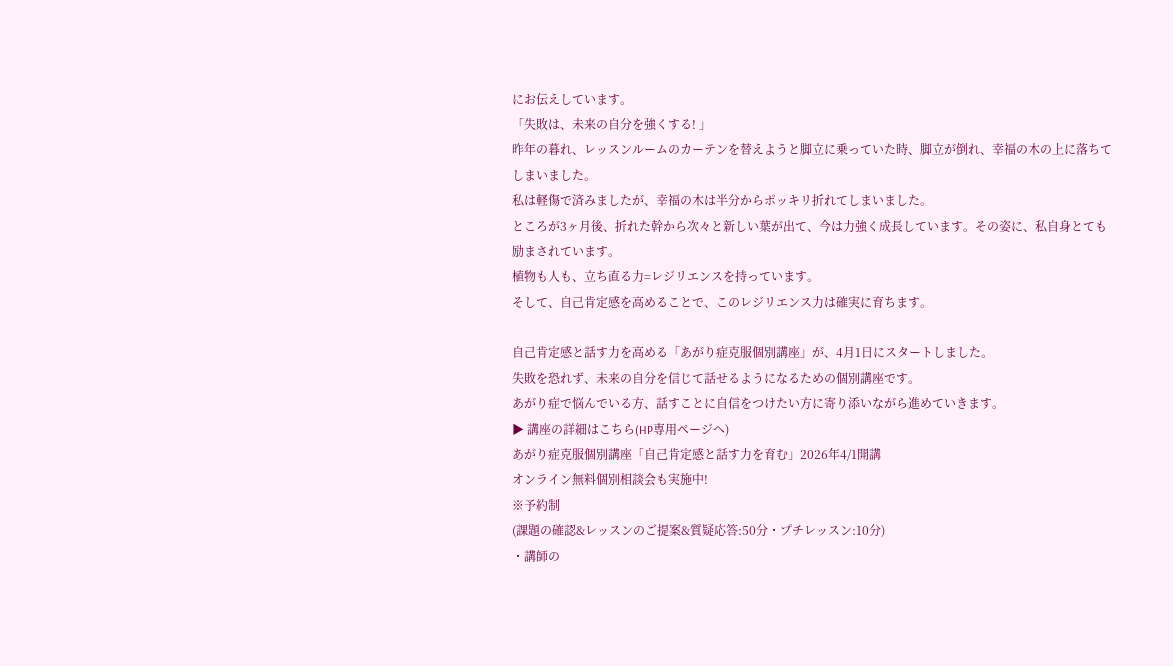にお伝えしています。
「失敗は、未来の自分を強くする! 」
昨年の暮れ、レッスンルームのカーテンを替えようと脚立に乗っていた時、脚立が倒れ、幸福の木の上に落ちてしまいました。
私は軽傷で済みましたが、幸福の木は半分からポッキリ折れてしまいました。
ところが3ヶ月後、折れた幹から次々と新しい葉が出て、今は力強く成長しています。その姿に、私自身とても励まされています。
植物も人も、立ち直る力=レジリエンスを持っています。
そして、自己肯定感を高めることで、このレジリエンス力は確実に育ちます。

自己肯定感と話す力を高める「あがり症克服個別講座」が、4月1日にスタートしました。
失敗を恐れず、未来の自分を信じて話せるようになるための個別講座です。
あがり症で悩んでいる方、話すことに自信をつけたい方に寄り添いながら進めていきます。
▶ 講座の詳細はこちら(HP専用ページへ)
あがり症克服個別講座「自己肯定感と話す力を育む」2026年4/1開講
オンライン無料個別相談会も実施中!
※予約制
(課題の確認&レッスンのご提案&質疑応答:50分・プチレッスン:10分)
・講師の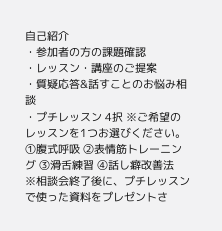自己紹介
・参加者の方の課題確認
・レッスン・講座のご提案
・質疑応答&話すことのお悩み相談
・プチレッスン 4択 ※ご希望のレッスンを1つお選びください。
①腹式呼吸 ②表情筋トレーニング ③滑舌練習 ④話し癖改善法
※相談会終了後に、プチレッスンで使った資料をプレゼントさ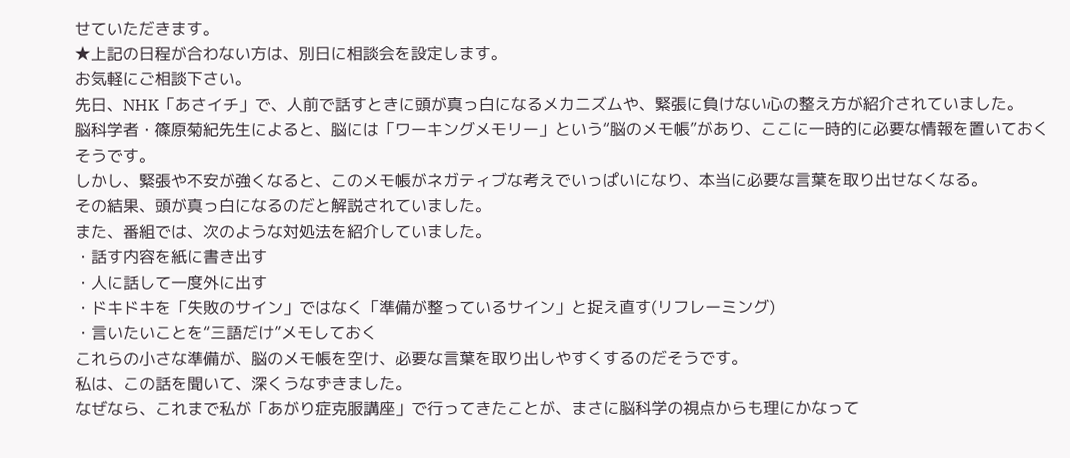せていただきます。
★上記の日程が合わない方は、別日に相談会を設定します。
お気軽にご相談下さい。
先日、NHK「あさイチ」で、人前で話すときに頭が真っ白になるメカニズムや、緊張に負けない心の整え方が紹介されていました。
脳科学者・篠原菊紀先生によると、脳には「ワーキングメモリー」という“脳のメモ帳”があり、ここに一時的に必要な情報を置いておくそうです。
しかし、緊張や不安が強くなると、このメモ帳がネガティブな考えでいっぱいになり、本当に必要な言葉を取り出せなくなる。
その結果、頭が真っ白になるのだと解説されていました。
また、番組では、次のような対処法を紹介していました。
・話す内容を紙に書き出す
・人に話して一度外に出す
・ドキドキを「失敗のサイン」ではなく「準備が整っているサイン」と捉え直す(リフレーミング)
・言いたいことを“三語だけ”メモしておく
これらの小さな準備が、脳のメモ帳を空け、必要な言葉を取り出しやすくするのだそうです。
私は、この話を聞いて、深くうなずきました。
なぜなら、これまで私が「あがり症克服講座」で行ってきたことが、まさに脳科学の視点からも理にかなって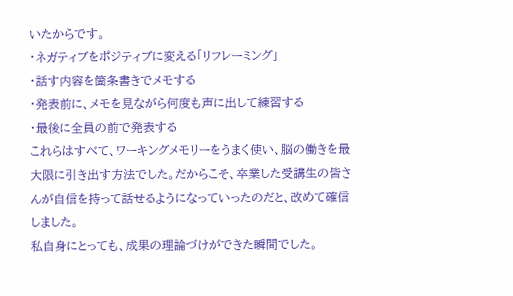いたからです。
・ネガティブをポジティブに変える「リフレーミング」
・話す内容を箇条書きでメモする
・発表前に、メモを見ながら何度も声に出して練習する
・最後に全員の前で発表する
これらはすべて、ワーキングメモリーをうまく使い、脳の働きを最大限に引き出す方法でした。だからこそ、卒業した受講生の皆さんが自信を持って話せるようになっていったのだと、改めて確信しました。
私自身にとっても、成果の理論づけができた瞬間でした。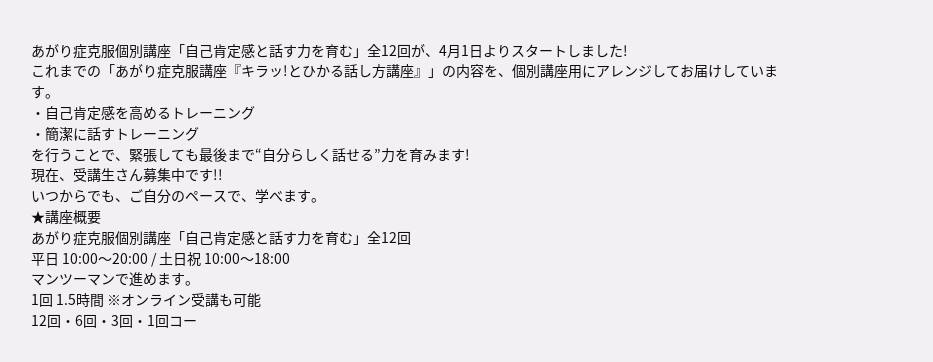あがり症克服個別講座「自己肯定感と話す力を育む」全12回が、4月1日よりスタートしました!
これまでの「あがり症克服講座『キラッ!とひかる話し方講座』」の内容を、個別講座用にアレンジしてお届けしています。
・自己肯定感を高めるトレーニング
・簡潔に話すトレーニング
を行うことで、緊張しても最後まで“自分らしく話せる”力を育みます!
現在、受講生さん募集中です!!
いつからでも、ご自分のペースで、学べます。
★講座概要
あがり症克服個別講座「自己肯定感と話す力を育む」全12回
平日 10:00〜20:00 / 土日祝 10:00〜18:00
マンツーマンで進めます。
1回 1.5時間 ※オンライン受講も可能
12回・6回・3回・1回コー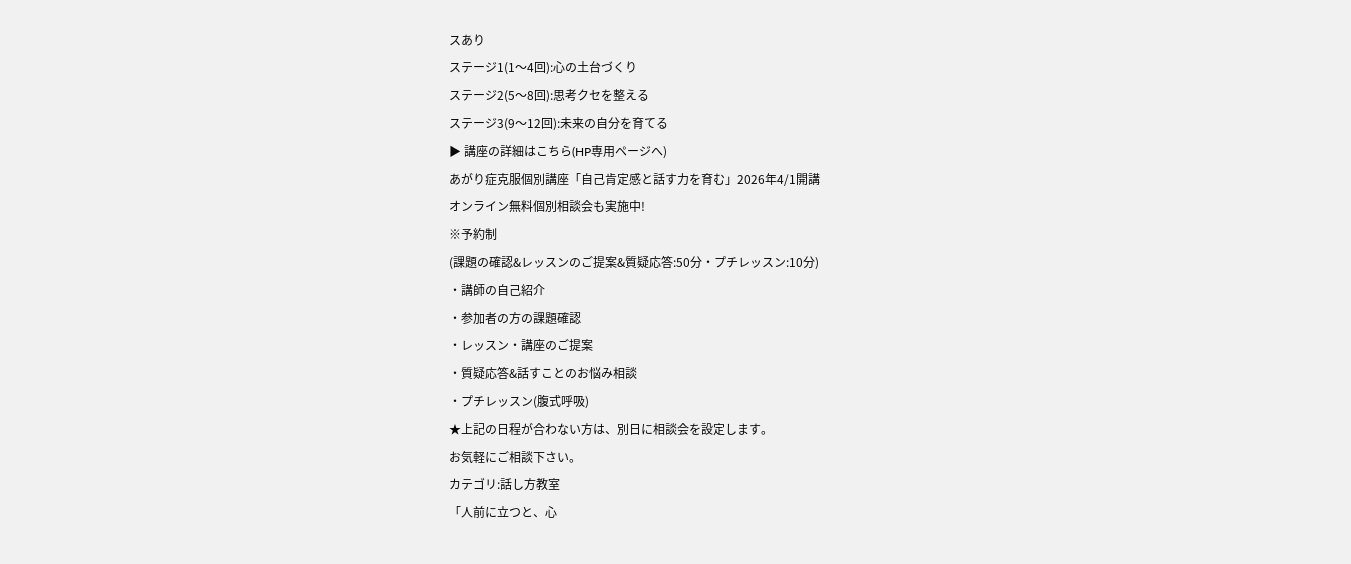スあり
ステージ1(1〜4回):心の土台づくり
ステージ2(5〜8回):思考クセを整える
ステージ3(9〜12回):未来の自分を育てる
▶ 講座の詳細はこちら(HP専用ページへ)
あがり症克服個別講座「自己肯定感と話す力を育む」2026年4/1開講
オンライン無料個別相談会も実施中!
※予約制
(課題の確認&レッスンのご提案&質疑応答:50分・プチレッスン:10分)
・講師の自己紹介
・参加者の方の課題確認
・レッスン・講座のご提案
・質疑応答&話すことのお悩み相談
・プチレッスン(腹式呼吸)
★上記の日程が合わない方は、別日に相談会を設定します。
お気軽にご相談下さい。
カテゴリ:話し方教室
「人前に立つと、心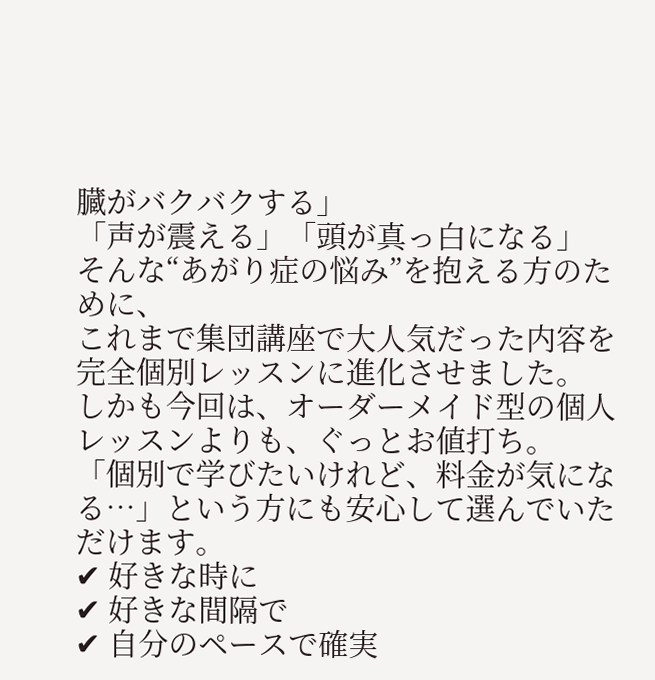臓がバクバクする」
「声が震える」「頭が真っ白になる」
そんな“あがり症の悩み”を抱える方のために、
これまで集団講座で大人気だった内容を 完全個別レッスンに進化させました。
しかも今回は、オーダーメイド型の個人レッスンよりも、ぐっとお値打ち。
「個別で学びたいけれど、料金が気になる…」という方にも安心して選んでいただけます。
✔ 好きな時に
✔ 好きな間隔で
✔ 自分のペースで確実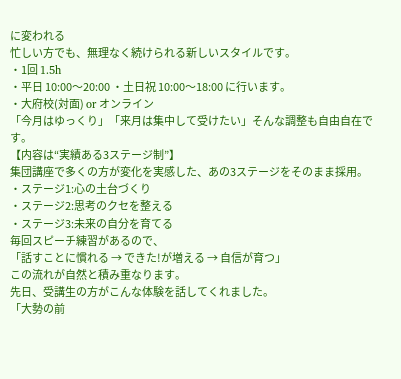に変われる
忙しい方でも、無理なく続けられる新しいスタイルです。
・1回 1.5h
・平日 10:00〜20:00 ・土日祝 10:00〜18:00 に行います。
・大府校(対面) or オンライン
「今月はゆっくり」「来月は集中して受けたい」そんな調整も自由自在です。
【内容は“実績ある3ステージ制”】
集団講座で多くの方が変化を実感した、あの3ステージをそのまま採用。
・ステージ1:心の土台づくり
・ステージ2:思考のクセを整える
・ステージ3:未来の自分を育てる
毎回スピーチ練習があるので、
「話すことに慣れる → できた!が増える → 自信が育つ」
この流れが自然と積み重なります。
先日、受講生の方がこんな体験を話してくれました。
「大勢の前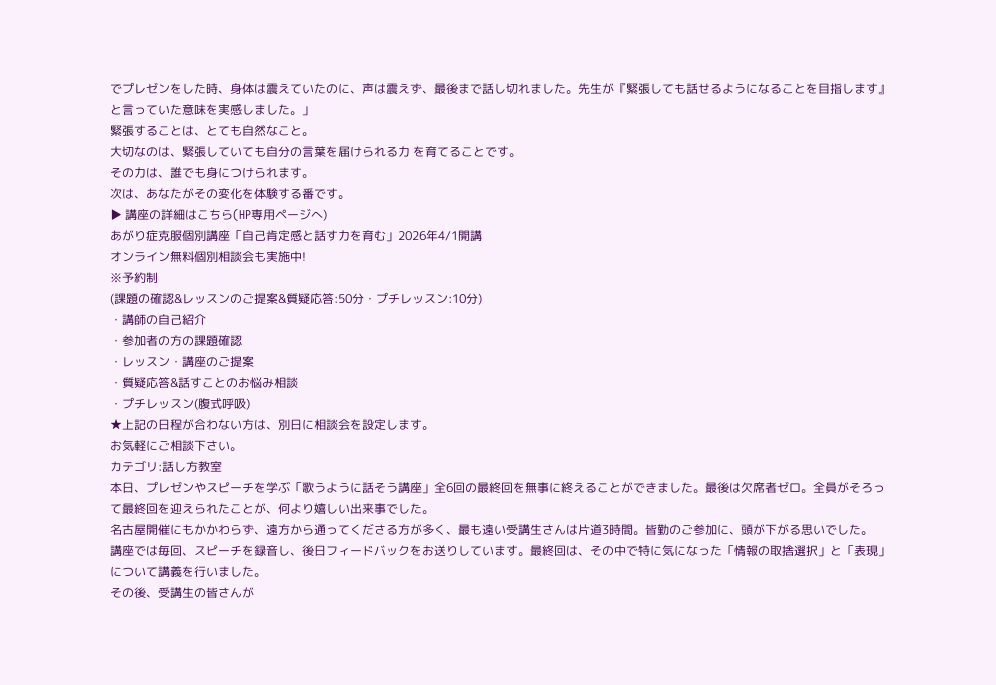でプレゼンをした時、身体は震えていたのに、声は震えず、最後まで話し切れました。先生が『緊張しても話せるようになることを目指します』と言っていた意味を実感しました。」
緊張することは、とても自然なこと。
大切なのは、緊張していても自分の言葉を届けられる力 を育てることです。
その力は、誰でも身につけられます。
次は、あなたがその変化を体験する番です。
▶ 講座の詳細はこちら(HP専用ページへ)
あがり症克服個別講座「自己肯定感と話す力を育む」2026年4/1開講
オンライン無料個別相談会も実施中!
※予約制
(課題の確認&レッスンのご提案&質疑応答:50分・プチレッスン:10分)
・講師の自己紹介
・参加者の方の課題確認
・レッスン・講座のご提案
・質疑応答&話すことのお悩み相談
・プチレッスン(腹式呼吸)
★上記の日程が合わない方は、別日に相談会を設定します。
お気軽にご相談下さい。
カテゴリ:話し方教室
本日、プレゼンやスピーチを学ぶ「歌うように話そう講座」全6回の最終回を無事に終えることができました。最後は欠席者ゼロ。全員がそろって最終回を迎えられたことが、何より嬉しい出来事でした。
名古屋開催にもかかわらず、遠方から通ってくださる方が多く、最も遠い受講生さんは片道3時間。皆勤のご参加に、頭が下がる思いでした。
講座では毎回、スピーチを録音し、後日フィードバックをお送りしています。最終回は、その中で特に気になった「情報の取捨選択」と「表現」について講義を行いました。
その後、受講生の皆さんが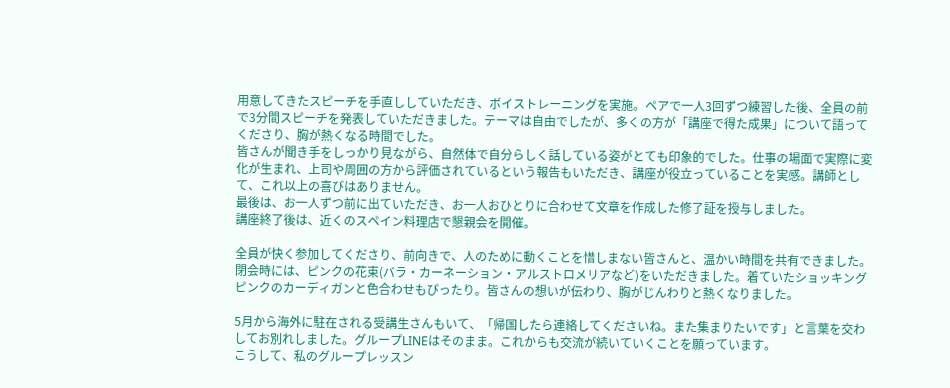用意してきたスピーチを手直ししていただき、ボイストレーニングを実施。ペアで一人3回ずつ練習した後、全員の前で3分間スピーチを発表していただきました。テーマは自由でしたが、多くの方が「講座で得た成果」について語ってくださり、胸が熱くなる時間でした。
皆さんが聞き手をしっかり見ながら、自然体で自分らしく話している姿がとても印象的でした。仕事の場面で実際に変化が生まれ、上司や周囲の方から評価されているという報告もいただき、講座が役立っていることを実感。講師として、これ以上の喜びはありません。
最後は、お一人ずつ前に出ていただき、お一人おひとりに合わせて文章を作成した修了証を授与しました。
講座終了後は、近くのスペイン料理店で懇親会を開催。

全員が快く参加してくださり、前向きで、人のために動くことを惜しまない皆さんと、温かい時間を共有できました。
閉会時には、ピンクの花束(バラ・カーネーション・アルストロメリアなど)をいただきました。着ていたショッキングピンクのカーディガンと色合わせもぴったり。皆さんの想いが伝わり、胸がじんわりと熱くなりました。

5月から海外に駐在される受講生さんもいて、「帰国したら連絡してくださいね。また集まりたいです」と言葉を交わしてお別れしました。グループLINEはそのまま。これからも交流が続いていくことを願っています。
こうして、私のグループレッスン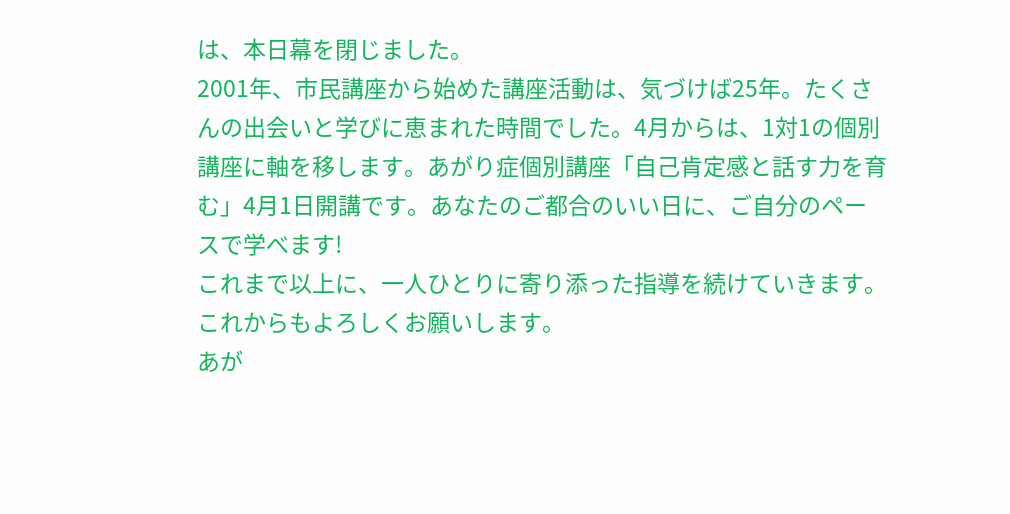は、本日幕を閉じました。
2001年、市民講座から始めた講座活動は、気づけば25年。たくさんの出会いと学びに恵まれた時間でした。4月からは、1対1の個別講座に軸を移します。あがり症個別講座「自己肯定感と話す力を育む」4月1日開講です。あなたのご都合のいい日に、ご自分のペースで学べます!
これまで以上に、一人ひとりに寄り添った指導を続けていきます。これからもよろしくお願いします。
あが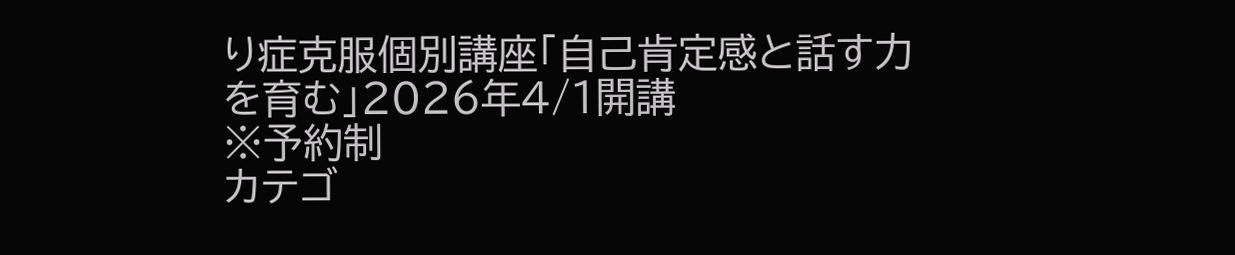り症克服個別講座「自己肯定感と話す力を育む」2026年4/1開講
※予約制
カテゴ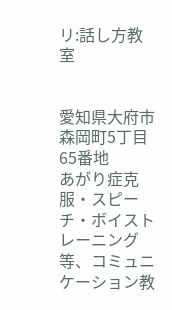リ:話し方教室


愛知県大府市森岡町5丁目65番地
あがり症克服・スピーチ・ボイストレーニング等、コミュニケーション教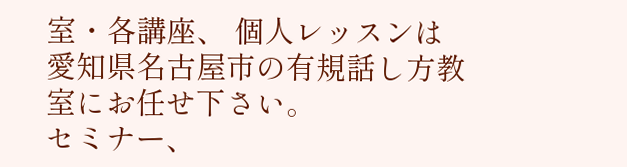室・各講座、 個人レッスンは愛知県名古屋市の有規話し方教室にお任せ下さい。
セミナー、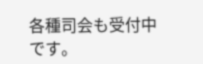各種司会も受付中です。